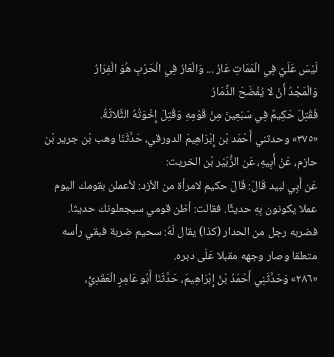لَيْسَ عَلَيَّ فِي الْمَمَاتِ عَارُ ... وَالْعَارُ فِي الْحَرْبِ هُوَ الْفِرَارُ
وَالْمَجْدُ أَنْ لا يُفْضَحَ الذِّمَارُ
فَقُتِلَ حَكِيمٌ فِي سَبْعِينَ مِنْ قَوْمِهِ وَقُتِلَ إِخْوَتُهُ الثَّلاثَةُ.
«٣٧٥» وحدثني أَحْمَد بْن إِبْرَاهِيمَ الدورقي، حَدَّثَنَا وهب بْن جرير بْن حازم، عَنْ أَبِيهِ، عَن الزُّبَيْر بْن الخريت:
عَن أَبِي لبيد قَالَ: قَالَ حكيم لامرأة من الأزد: لأعملن بقومك اليوم عملا يكونون بِهِ حديثًا. فقالت: أظن قومي سيجعلونك حديثا.
فضربه رجل من الحدار (كذا) يقال لَهُ: سحيم ضربة فبقي رأسه متعلقا وصار وجهه مقبلا عَلَى دبره.
«٢٨٦» وَحَدَّثَنِي أَحْمَدُ بْنُ إِبْرَاهِيمَ، حَدَّثَنَا أَبُو عَامِرٍ الْعَقَدِيُّ،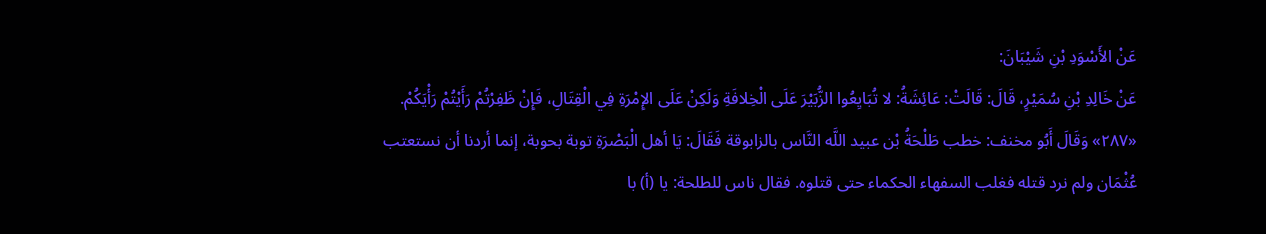عَنْ الأَسْوَدِ بْنِ شَيْبَانَ:
عَنْ خَالِدِ بْنِ سُمَيْرٍ، قَالَ: قَالَتْ: عَائِشَةُ: لا تُبَايِعُوا الزُّبَيْرَ عَلَى الْخِلافَةِ وَلَكِنْ عَلَى الإِمْرَةِ فِي الْقِتَالِ، فَإِنْ ظَفِرْتُمْ رَأَيْتُمْ رَأْيَكُمْ.
«٢٨٧» وَقَالَ أَبُو مخنف: خطب طَلْحَةُ بْن عبيد اللَّه النَّاس بالزابوقة فَقَالَ: يَا أهل الْبَصْرَةِ توبة بحوبة، إنما أردنا أن نستعتب عُثْمَان ولم نرد قتله فغلب السفهاء الحكماء حتى قتلوه. فقال ناس للطلحة: يا (أ) با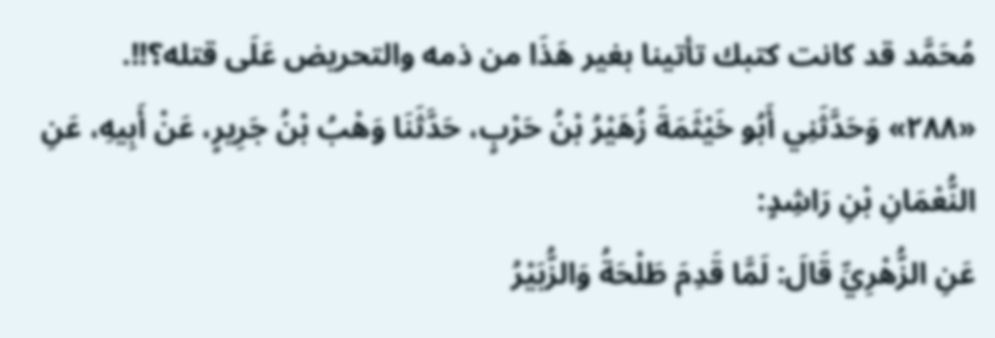مُحَمَّد قد كانت كتبك تأتينا بغير هَذَا من ذمه والتحريض عَلَى قتله؟!!.
«٢٨٨» وَحَدَّثَنِي أَبُو خَيْثَمَةَ زُهَيْرُ بْنُ حَرْبٍ، حَدَّثَنَا وَهْبُ بْنُ جَرِيرٍ، عَنْ أَبِيهِ، عَنِ النُّعْمَانِ بْنِ رَاشِدٍ:
عَنِ الزُّهْرِيِّ قَالَ: لَمَّا قَدِمَ طَلْحَةُ وَالزُّبَيْرُ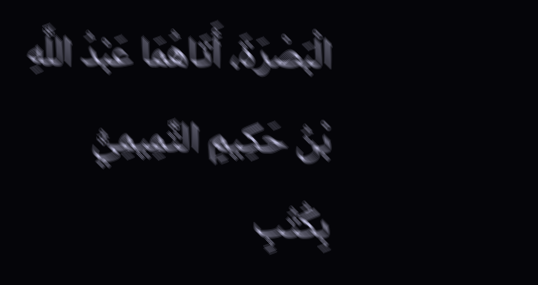الْبَصْرَةَ، أَتَاهُمَا عَبْدُ اللَّهِ بْنُ حَكِيمٍ التَّمِيمِيُّ بِكُتُبٍ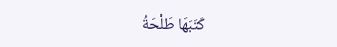كَتَبَهَا طَلْحَةُ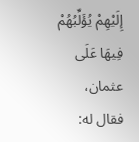إِلَيْهِمْ يُؤَلِّبُهُمْ فِيهَا عَلَى عثمان، فقال له: